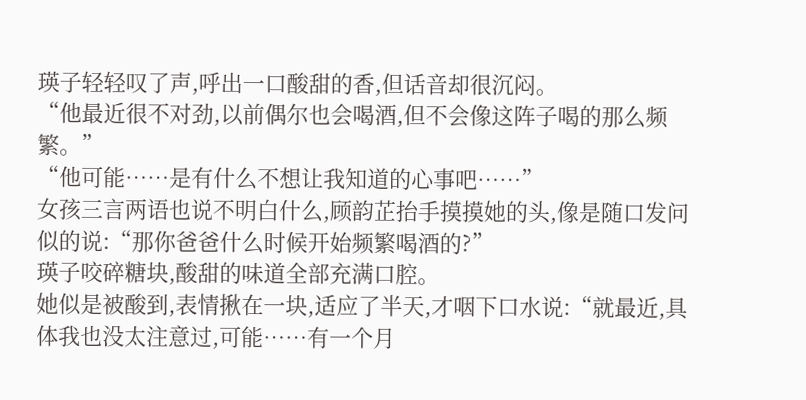瑛子轻轻叹了声,呼出一口酸甜的香,但话音却很沉闷。
“他最近很不对劲,以前偶尔也会喝酒,但不会像这阵子喝的那么频繁。”
“他可能……是有什么不想让我知道的心事吧……”
女孩三言两语也说不明白什么,顾韵芷抬手摸摸她的头,像是随口发问似的说:“那你爸爸什么时候开始频繁喝酒的?”
瑛子咬碎糖块,酸甜的味道全部充满口腔。
她似是被酸到,表情揪在一块,适应了半天,才咽下口水说:“就最近,具体我也没太注意过,可能……有一个月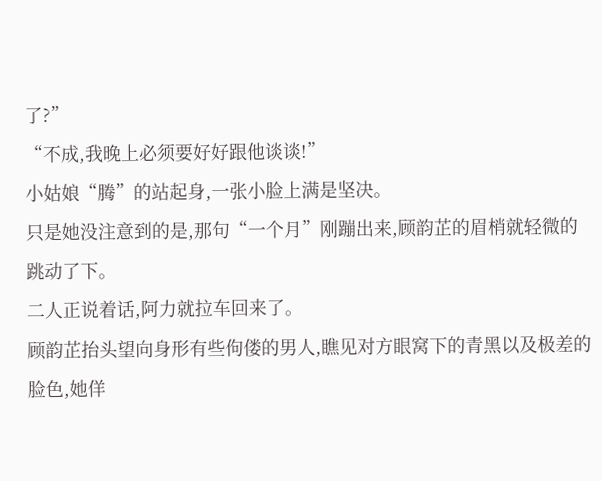了?”
“不成,我晚上必须要好好跟他谈谈!”
小姑娘“腾”的站起身,一张小脸上满是坚决。
只是她没注意到的是,那句“一个月”刚蹦出来,顾韵芷的眉梢就轻微的跳动了下。
二人正说着话,阿力就拉车回来了。
顾韵芷抬头望向身形有些佝偻的男人,瞧见对方眼窝下的青黑以及极差的脸色,她佯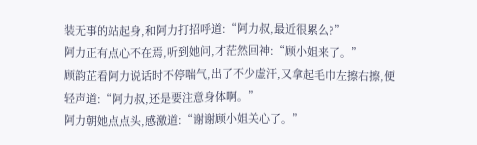装无事的站起身,和阿力打招呼道:“阿力叔,最近很累么?”
阿力正有点心不在焉,听到她问,才茫然回神:“顾小姐来了。”
顾韵芷看阿力说话时不停喘气,出了不少虚汗,又拿起毛巾左擦右擦,便轻声道:“阿力叔,还是要注意身体啊。”
阿力朝她点点头,感激道:“谢谢顾小姐关心了。”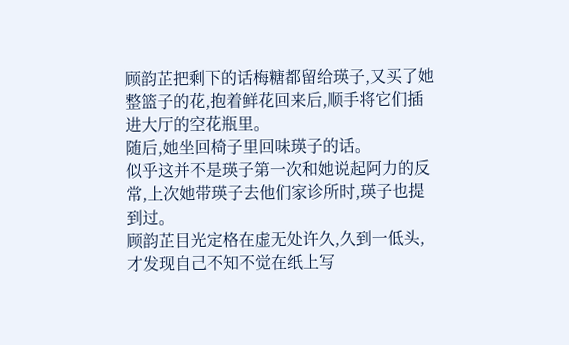顾韵芷把剩下的话梅糖都留给瑛子,又买了她整篮子的花,抱着鲜花回来后,顺手将它们插进大厅的空花瓶里。
随后,她坐回椅子里回味瑛子的话。
似乎这并不是瑛子第一次和她说起阿力的反常,上次她带瑛子去他们家诊所时,瑛子也提到过。
顾韵芷目光定格在虚无处许久,久到一低头,才发现自己不知不觉在纸上写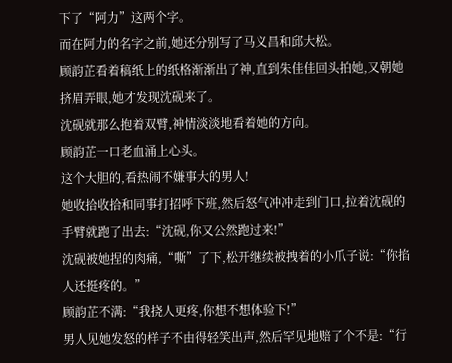下了“阿力”这两个字。
而在阿力的名字之前,她还分别写了马义昌和邱大松。
顾韵芷看着稿纸上的纸格渐渐出了神,直到朱佳佳回头拍她,又朝她挤眉弄眼,她才发现沈砚来了。
沈砚就那么抱着双臂,神情淡淡地看着她的方向。
顾韵芷一口老血涌上心头。
这个大胆的,看热闹不嫌事大的男人!
她收拾收拾和同事打招呼下班,然后怒气冲冲走到门口,拉着沈砚的手臂就跑了出去:“沈砚,你又公然跑过来!”
沈砚被她捏的肉痛,“嘶”了下,松开继续被拽着的小爪子说:“你掐人还挺疼的。”
顾韵芷不满:“我挠人更疼,你想不想体验下!”
男人见她发怒的样子不由得轻笑出声,然后罕见地赔了个不是:“行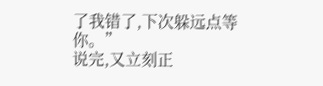了我错了,下次躲远点等你。”
说完,又立刻正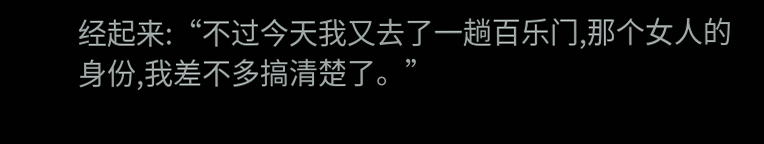经起来:“不过今天我又去了一趟百乐门,那个女人的身份,我差不多搞清楚了。”